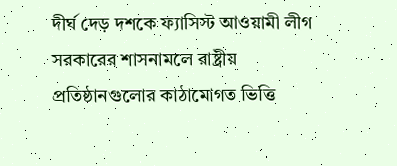দীর্ঘ দেড় দশকে ফ্যাসিস্ট আওয়ামী লীগ সরকারের শাসনামলে রাষ্ট্রীয় প্রতিষ্ঠানগুলোর কাঠামোগত ভিত্তি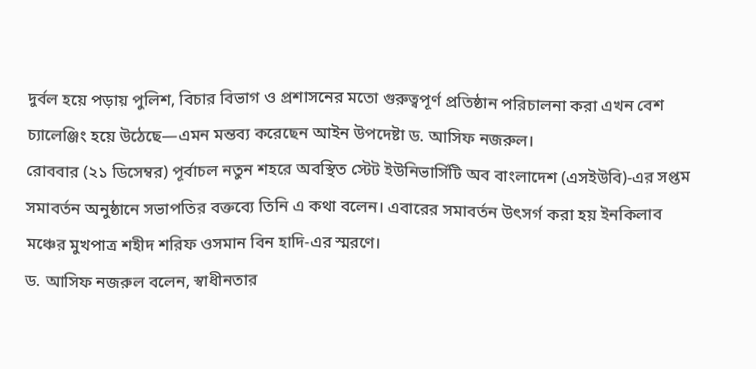দুর্বল হয়ে পড়ায় পুলিশ, বিচার বিভাগ ও প্রশাসনের মতো গুরুত্বপূর্ণ প্রতিষ্ঠান পরিচালনা করা এখন বেশ চ্যালেঞ্জিং হয়ে উঠেছে—এমন মন্তব্য করেছেন আইন উপদেষ্টা ড. আসিফ নজরুল।
রোববার (২১ ডিসেম্বর) পূর্বাচল নতুন শহরে অবস্থিত স্টেট ইউনিভার্সিটি অব বাংলাদেশ (এসইউবি)-এর সপ্তম সমাবর্তন অনুষ্ঠানে সভাপতির বক্তব্যে তিনি এ কথা বলেন। এবারের সমাবর্তন উৎসর্গ করা হয় ইনকিলাব মঞ্চের মুখপাত্র শহীদ শরিফ ওসমান বিন হাদি-এর স্মরণে।
ড. আসিফ নজরুল বলেন, স্বাধীনতার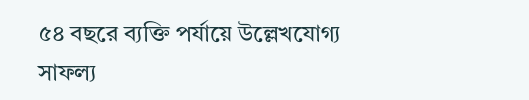৫৪ বছরে ব্যক্তি পর্যায়ে উল্লেখযোগ্য সাফল্য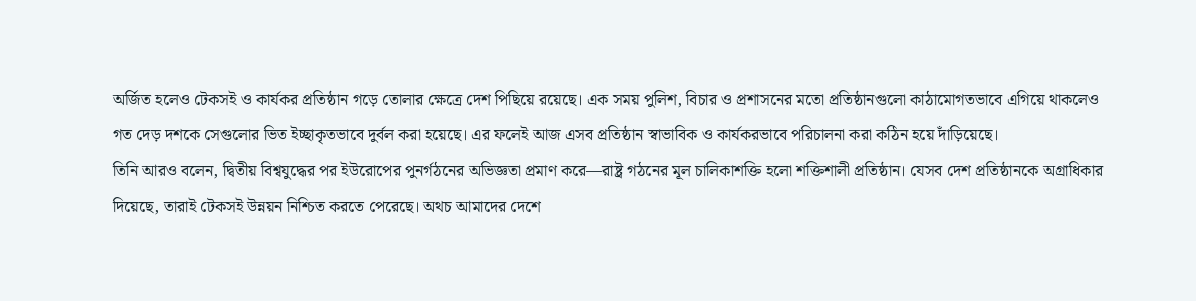অর্জিত হলেও টেকসই ও কার্যকর প্রতিষ্ঠান গড়ে তোলার ক্ষেত্রে দেশ পিছিয়ে রয়েছে। এক সময় পুলিশ, বিচার ও প্রশাসনের মতো প্রতিষ্ঠানগুলো কাঠামোগতভাবে এগিয়ে থাকলেও গত দেড় দশকে সেগুলোর ভিত ইচ্ছাকৃতভাবে দুর্বল করা হয়েছে। এর ফলেই আজ এসব প্রতিষ্ঠান স্বাভাবিক ও কার্যকরভাবে পরিচালনা করা কঠিন হয়ে দাঁড়িয়েছে।
তিনি আরও বলেন, দ্বিতীয় বিশ্বযুদ্ধের পর ইউরোপের পুনর্গঠনের অভিজ্ঞতা প্রমাণ করে—রাষ্ট্র গঠনের মূল চালিকাশক্তি হলো শক্তিশালী প্রতিষ্ঠান। যেসব দেশ প্রতিষ্ঠানকে অগ্রাধিকার দিয়েছে, তারাই টেকসই উন্নয়ন নিশ্চিত করতে পেরেছে। অথচ আমাদের দেশে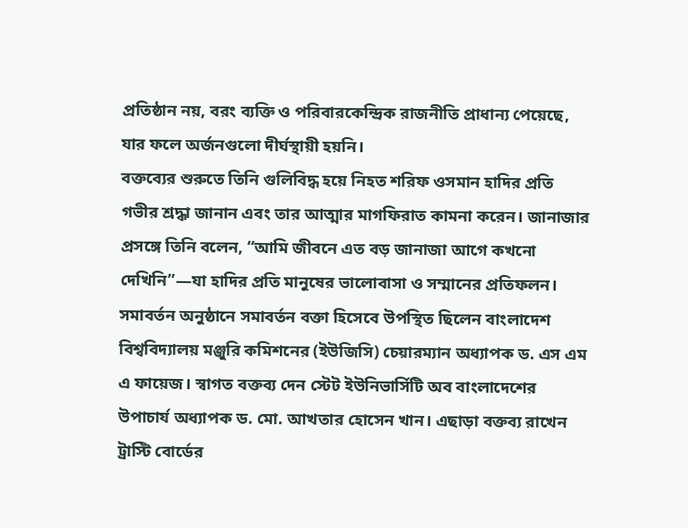প্রতিষ্ঠান নয়, বরং ব্যক্তি ও পরিবারকেন্দ্রিক রাজনীতি প্রাধান্য পেয়েছে, যার ফলে অর্জনগুলো দীর্ঘস্থায়ী হয়নি।
বক্তব্যের শুরুতে তিনি গুলিবিদ্ধ হয়ে নিহত শরিফ ওসমান হাদির প্রতি গভীর শ্রদ্ধা জানান এবং তার আত্মার মাগফিরাত কামনা করেন। জানাজার প্রসঙ্গে তিনি বলেন, “আমি জীবনে এত বড় জানাজা আগে কখনো দেখিনি”—যা হাদির প্রতি মানুষের ভালোবাসা ও সম্মানের প্রতিফলন।
সমাবর্তন অনুষ্ঠানে সমাবর্তন বক্তা হিসেবে উপস্থিত ছিলেন বাংলাদেশ বিশ্ববিদ্যালয় মঞ্জুরি কমিশনের (ইউজিসি) চেয়ারম্যান অধ্যাপক ড. এস এম এ ফায়েজ। স্বাগত বক্তব্য দেন স্টেট ইউনিভার্সিটি অব বাংলাদেশের উপাচার্য অধ্যাপক ড. মো. আখতার হোসেন খান। এছাড়া বক্তব্য রাখেন ট্রাস্টি বোর্ডের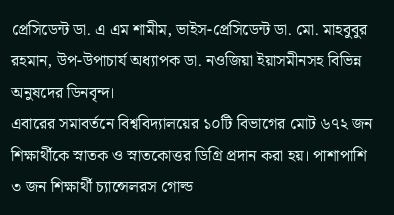প্রেসিডেন্ট ডা. এ এম শামীম, ভাইস-প্রেসিডেন্ট ডা. মো. মাহবুবুর রহমান, উপ-উপাচার্য অধ্যাপক ডা. নওজিয়া ইয়াসমীনসহ বিভিন্ন অনুষদের ডিনবৃন্দ।
এবারের সমাবর্তনে বিশ্ববিদ্যালয়ের ১০টি বিভাগের মোট ৬৭২ জন শিক্ষার্থীকে স্নাতক ও স্নাতকোত্তর ডিগ্রি প্রদান করা হয়। পাশাপাশি ৩ জন শিক্ষার্থী চ্যান্সেলরস গোল্ড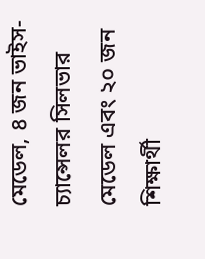মেডেল, ৪ জন ভাইস-চ্যান্সেলর সিলভার মেডেল এবং ২০ জন শিক্ষার্থী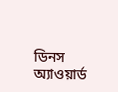ডিনস অ্যাওয়ার্ড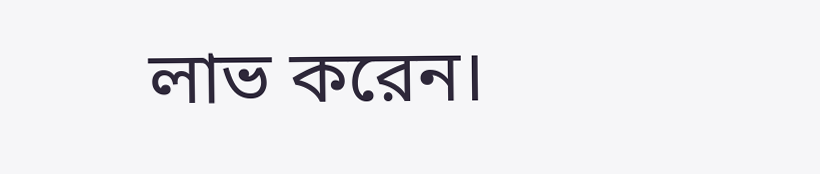লাভ করেন।